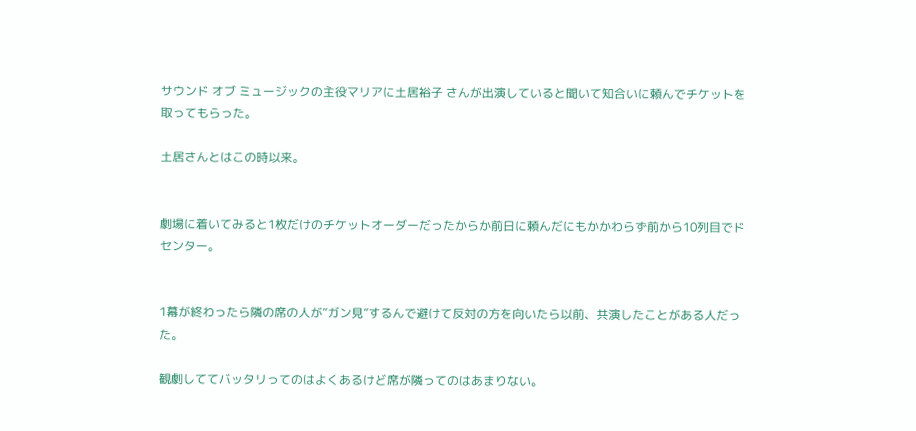サウンド オブ ミュージックの主役マリアに土居裕子 さんが出演していると聞いて知合いに頼んでチケットを取ってもらった。

土居さんとはこの時以来。


劇場に着いてみると1枚だけのチケットオーダーだったからか前日に頼んだにもかかわらず前から10列目でドセンター。


1幕が終わったら隣の席の人が”ガン見”するんで避けて反対の方を向いたら以前、共演したことがある人だった。

観劇しててバッタリってのはよくあるけど席が隣ってのはあまりない。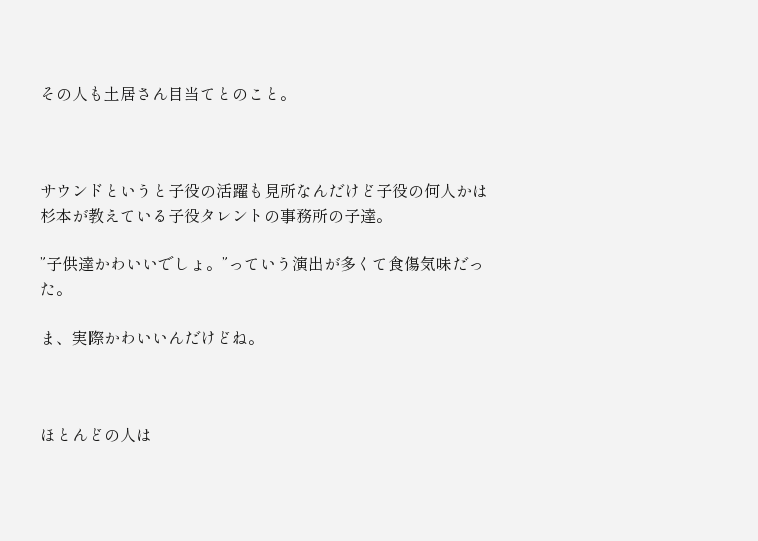その人も土居さん目当てとのこと。



サウンドというと子役の活躍も見所なんだけど子役の何人かは杉本が教えている子役タレントの事務所の子達。

”子供達かわいいでしょ。”っていう演出が多くて食傷気味だった。

ま、実際かわいいんだけどね。



ほとんどの人は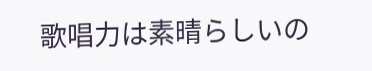歌唱力は素晴らしいの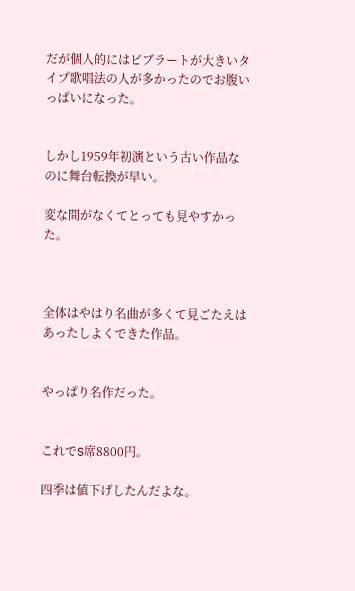だが個人的にはビブラートが大きいタイプ歌唱法の人が多かったのでお腹いっぱいになった。


しかし1959年初演という古い作品なのに舞台転換が早い。

変な間がなくてとっても見やすかった。



全体はやはり名曲が多くて見ごたえはあったしよくできた作品。


やっぱり名作だった。


これでS席8800円。

四季は値下げしたんだよな。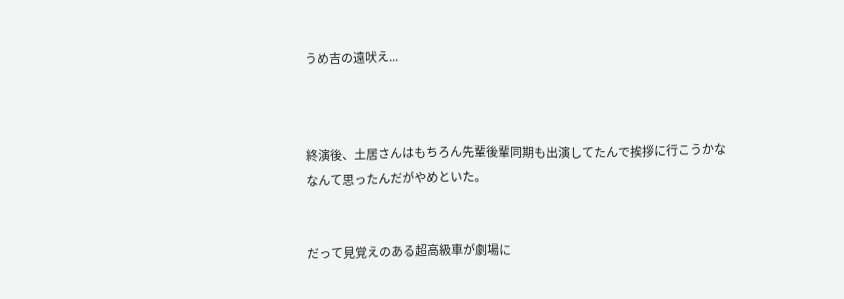うめ吉の遠吠え...



終演後、土居さんはもちろん先輩後輩同期も出演してたんで挨拶に行こうかななんて思ったんだがやめといた。


だって見覚えのある超高級車が劇場に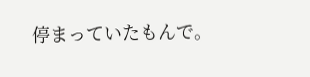停まっていたもんで。